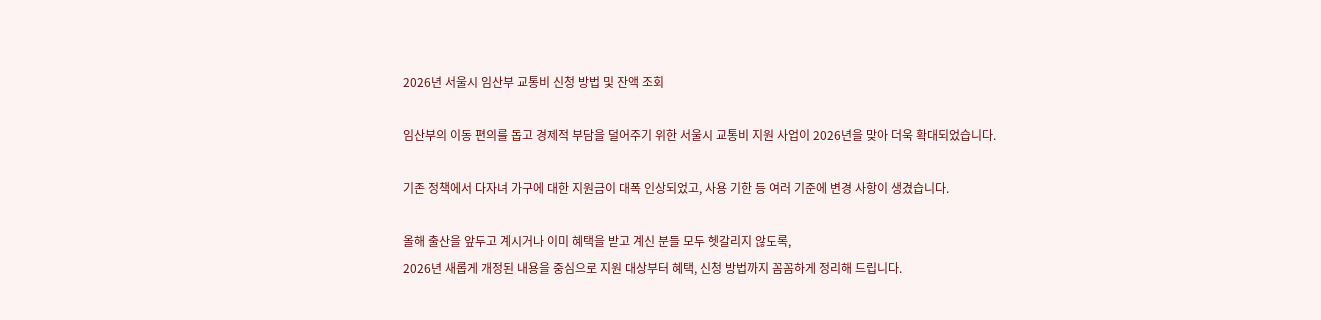2026년 서울시 임산부 교통비 신청 방법 및 잔액 조회

임산부의 이동 편의를 돕고 경제적 부담을 덜어주기 위한 서울시 교통비 지원 사업이 2026년을 맞아 더욱 확대되었습니다.

기존 정책에서 다자녀 가구에 대한 지원금이 대폭 인상되었고, 사용 기한 등 여러 기준에 변경 사항이 생겼습니다.

올해 출산을 앞두고 계시거나 이미 혜택을 받고 계신 분들 모두 헷갈리지 않도록,
2026년 새롭게 개정된 내용을 중심으로 지원 대상부터 혜택, 신청 방법까지 꼼꼼하게 정리해 드립니다.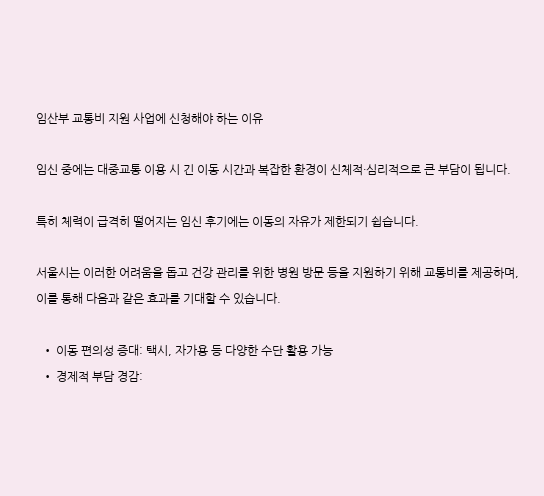임산부 교통비 지원 사업에 신청해야 하는 이유

임신 중에는 대중교통 이용 시 긴 이동 시간과 복잡한 환경이 신체적·심리적으로 큰 부담이 됩니다.

특히 체력이 급격히 떨어지는 임신 후기에는 이동의 자유가 제한되기 쉽습니다.

서울시는 이러한 어려움을 돕고 건강 관리를 위한 병원 방문 등을 지원하기 위해 교통비를 제공하며,
이를 통해 다음과 같은 효과를 기대할 수 있습니다.

  • 이동 편의성 증대: 택시, 자가용 등 다양한 수단 활용 가능
  • 경제적 부담 경감: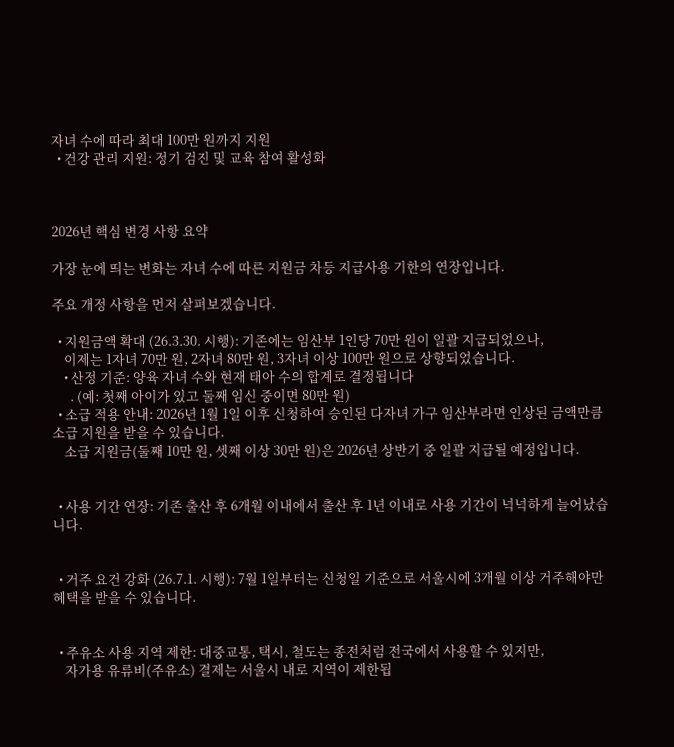자녀 수에 따라 최대 100만 원까지 지원
  • 건강 관리 지원: 정기 검진 및 교육 참여 활성화



2026년 핵심 변경 사항 요약

가장 눈에 띄는 변화는 자녀 수에 따른 지원금 차등 지급사용 기한의 연장입니다.

주요 개정 사항을 먼저 살펴보겠습니다.

  • 지원금액 확대 (26.3.30. 시행): 기존에는 임산부 1인당 70만 원이 일괄 지급되었으나,
    이제는 1자녀 70만 원, 2자녀 80만 원, 3자녀 이상 100만 원으로 상향되었습니다.
    • 산정 기준: 양육 자녀 수와 현재 태아 수의 합계로 결정됩니다
      . (예: 첫째 아이가 있고 둘째 임신 중이면 80만 원)
  • 소급 적용 안내: 2026년 1월 1일 이후 신청하여 승인된 다자녀 가구 임산부라면 인상된 금액만큼 소급 지원을 받을 수 있습니다.
    소급 지원금(둘째 10만 원, 셋째 이상 30만 원)은 2026년 상반기 중 일괄 지급될 예정입니다.


  • 사용 기간 연장: 기존 출산 후 6개월 이내에서 출산 후 1년 이내로 사용 기간이 넉넉하게 늘어났습니다.


  • 거주 요건 강화 (26.7.1. 시행): 7월 1일부터는 신청일 기준으로 서울시에 3개월 이상 거주해야만 혜택을 받을 수 있습니다.


  • 주유소 사용 지역 제한: 대중교통, 택시, 철도는 종전처럼 전국에서 사용할 수 있지만,
    자가용 유류비(주유소) 결제는 서울시 내로 지역이 제한됩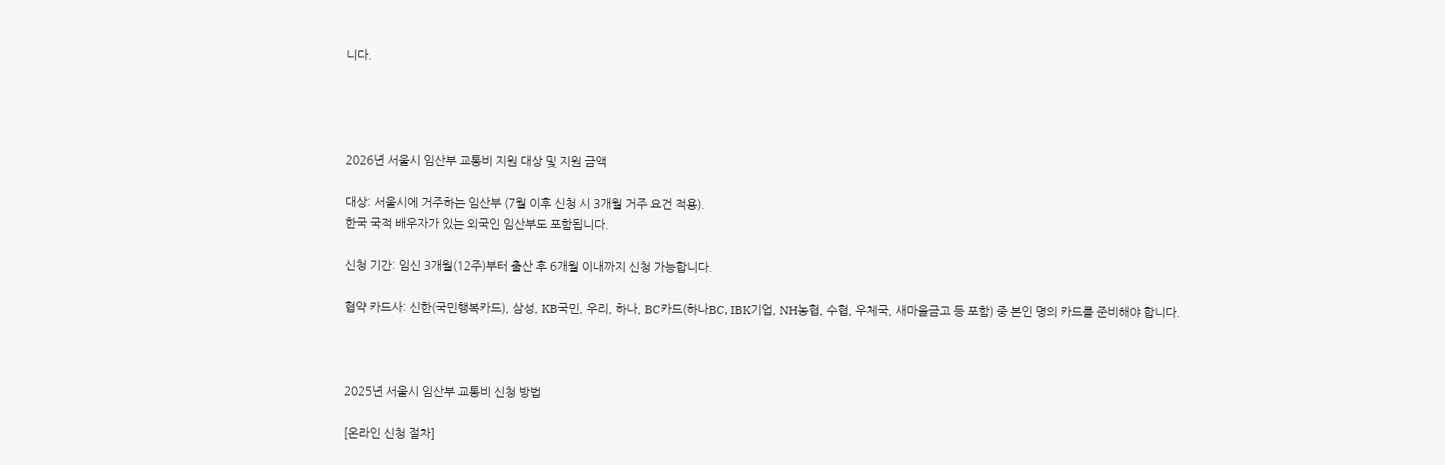니다.




2026년 서울시 임산부 교통비 지원 대상 및 지원 금액

대상: 서울시에 거주하는 임산부 (7월 이후 신청 시 3개월 거주 요건 적용).
한국 국적 배우자가 있는 외국인 임산부도 포함됩니다.

신청 기간: 임신 3개월(12주)부터 출산 후 6개월 이내까지 신청 가능합니다.

협약 카드사: 신한(국민행복카드), 삼성, KB국민, 우리, 하나, BC카드(하나BC, IBK기업, NH농협, 수협, 우체국, 새마을금고 등 포함) 중 본인 명의 카드를 준비해야 합니다.



2025년 서울시 임산부 교통비 신청 방법

[온라인 신청 절차]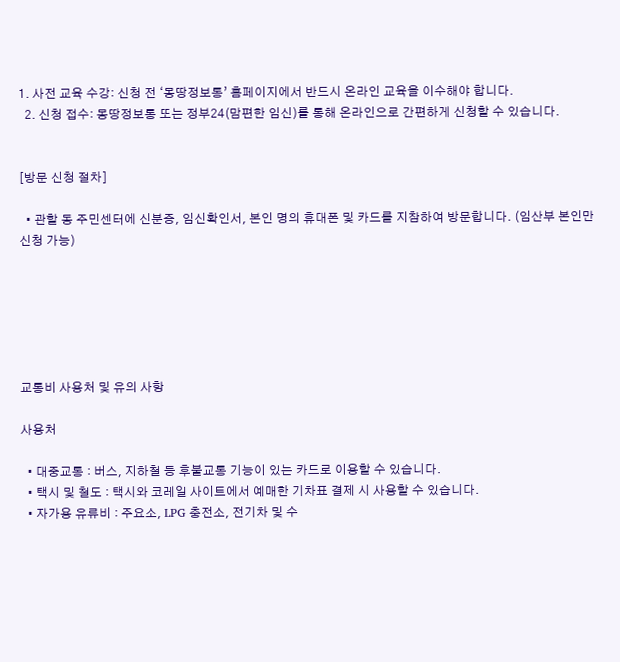1. 사전 교육 수강: 신청 전 ‘몽땅정보통’ 홈페이지에서 반드시 온라인 교육을 이수해야 합니다.
  2. 신청 접수: 몽땅정보통 또는 정부24(맘편한 임신)를 통해 온라인으로 간편하게 신청할 수 있습니다.


[방문 신청 절차]

  • 관할 동 주민센터에 신분증, 임신확인서, 본인 명의 휴대폰 및 카드를 지참하여 방문합니다. (임산부 본인만 신청 가능)






교통비 사용처 및 유의 사항

사용처

  • 대중교통 : 버스, 지하철 등 후불교통 기능이 있는 카드로 이용할 수 있습니다.
  • 택시 및 철도 : 택시와 코레일 사이트에서 예매한 기차표 결제 시 사용할 수 있습니다.
  • 자가용 유류비 : 주요소, LPG 충전소, 전기차 및 수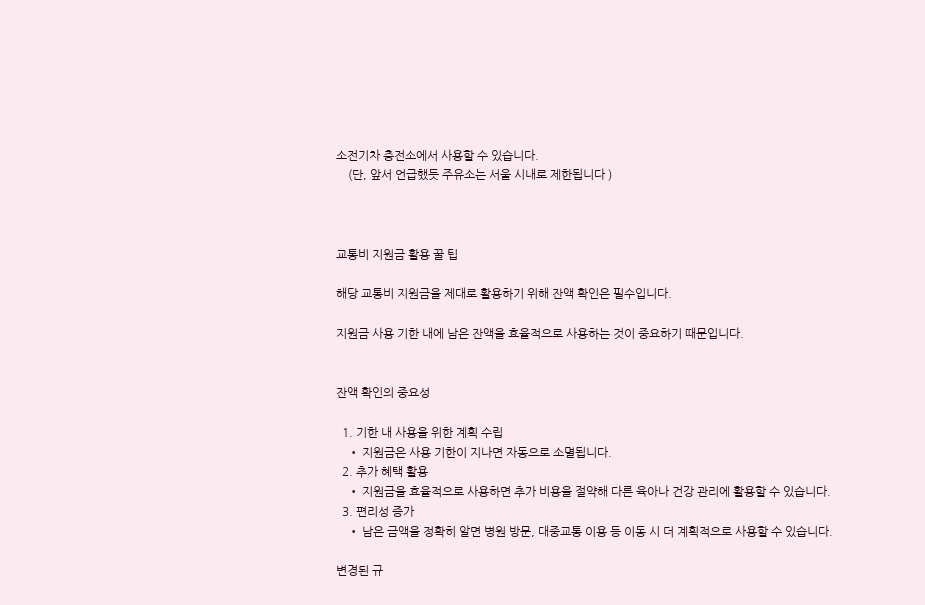소전기차 충전소에서 사용할 수 있습니다.
    (단, 앞서 언급했듯 주유소는 서울 시내로 제한됩니다 )



교통비 지원금 활용 꿀 팁

해당 교통비 지원금을 제대로 활용하기 위해 잔액 확인은 필수입니다.

지원금 사용 기한 내에 남은 잔액을 효율적으로 사용하는 것이 중요하기 때문입니다.


잔액 확인의 중요성

  1. 기한 내 사용을 위한 계획 수립
    • 지원금은 사용 기한이 지나면 자동으로 소멸됩니다.
  2. 추가 혜택 활용
    • 지원금을 효율적으로 사용하면 추가 비용을 절약해 다른 육아나 건강 관리에 활용할 수 있습니다.
  3. 편리성 증가
    • 남은 금액을 정확히 알면 병원 방문, 대중교통 이용 등 이동 시 더 계획적으로 사용할 수 있습니다.

변경된 규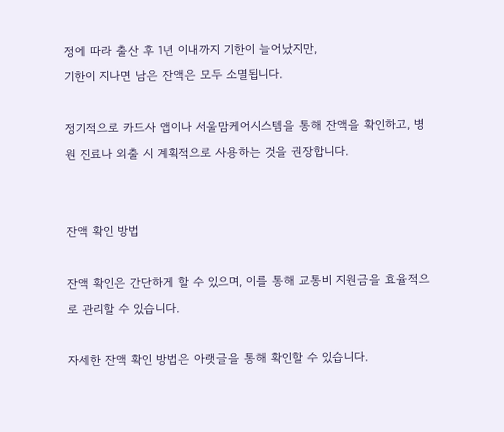정에 따라 출산 후 1년 이내까지 기한이 늘어났지만,
기한이 지나면 남은 잔액은 모두 소멸됩니다.

정기적으로 카드사 앱이나 서울맘케어시스템을 통해 잔액을 확인하고, 병원 진료나 외출 시 계획적으로 사용하는 것을 권장합니다.


잔액 확인 방법

잔액 확인은 간단하게 할 수 있으며, 이를 통해 교통비 지원금을 효율적으로 관리할 수 있습니다.

자세한 잔액 확인 방법은 아랫글을 통해 확인할 수 있습니다.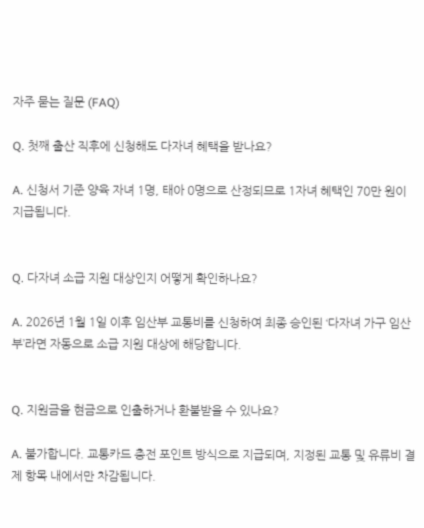자주 묻는 질문 (FAQ)

Q. 첫째 출산 직후에 신청해도 다자녀 혜택을 받나요?

A. 신청서 기준 양육 자녀 1명, 태아 0명으로 산정되므로 1자녀 혜택인 70만 원이 지급됩니다.


Q. 다자녀 소급 지원 대상인지 어떻게 확인하나요?

A. 2026년 1월 1일 이후 임산부 교통비를 신청하여 최종 승인된 ‘다자녀 가구 임산부’라면 자동으로 소급 지원 대상에 해당합니다.


Q. 지원금을 현금으로 인출하거나 환불받을 수 있나요?

A. 불가합니다. 교통카드 충전 포인트 방식으로 지급되며, 지정된 교통 및 유류비 결제 항목 내에서만 차감됩니다.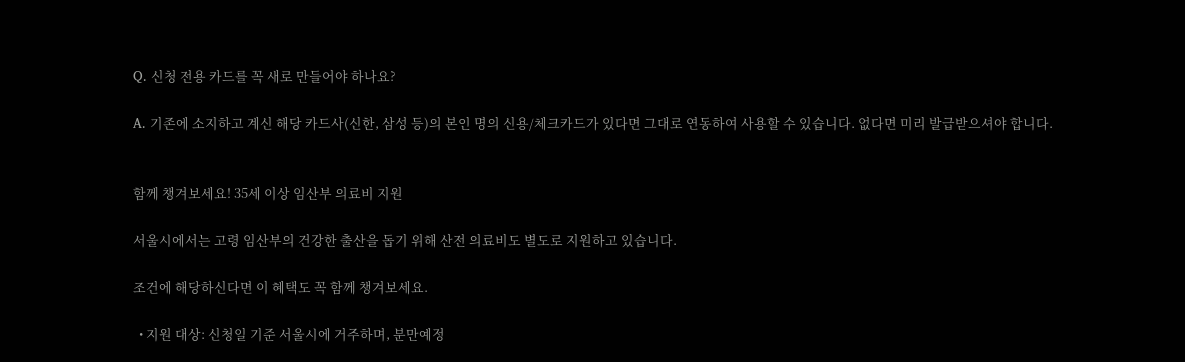Q. 신청 전용 카드를 꼭 새로 만들어야 하나요?

A. 기존에 소지하고 계신 해당 카드사(신한, 삼성 등)의 본인 명의 신용/체크카드가 있다면 그대로 연동하여 사용할 수 있습니다. 없다면 미리 발급받으셔야 합니다.


함께 챙겨보세요! 35세 이상 임산부 의료비 지원

서울시에서는 고령 임산부의 건강한 출산을 돕기 위해 산전 의료비도 별도로 지원하고 있습니다.

조건에 해당하신다면 이 혜택도 꼭 함께 챙겨보세요.

  • 지원 대상: 신청일 기준 서울시에 거주하며, 분만예정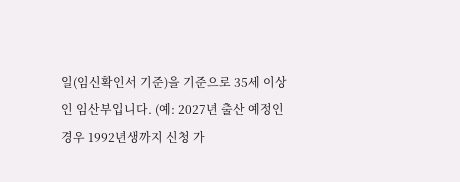일(임신확인서 기준)을 기준으로 35세 이상인 임산부입니다. (예: 2027년 출산 예정인 경우 1992년생까지 신청 가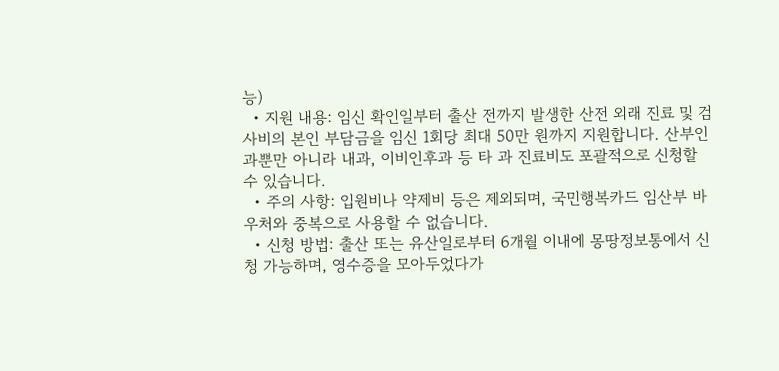능)
  • 지원 내용: 임신 확인일부터 출산 전까지 발생한 산전 외래 진료 및 검사비의 본인 부담금을 임신 1회당 최대 50만 원까지 지원합니다. 산부인과뿐만 아니라 내과, 이비인후과 등 타 과 진료비도 포괄적으로 신청할 수 있습니다.
  • 주의 사항: 입원비나 약제비 등은 제외되며, 국민행복카드 임산부 바우처와 중복으로 사용할 수 없습니다.
  • 신청 방법: 출산 또는 유산일로부터 6개월 이내에 몽땅정보통에서 신청 가능하며, 영수증을 모아두었다가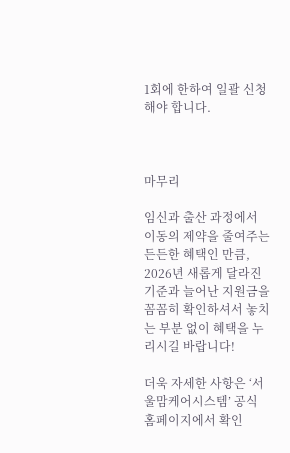1회에 한하여 일괄 신청해야 합니다.



마무리

임신과 출산 과정에서 이동의 제약을 줄여주는 든든한 혜택인 만큼,
2026년 새롭게 달라진 기준과 늘어난 지원금을 꼼꼼히 확인하셔서 놓치는 부분 없이 혜택을 누리시길 바랍니다!

더욱 자세한 사항은 ‘서울맘케어시스템’ 공식 홈페이지에서 확인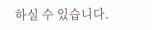하실 수 있습니다.